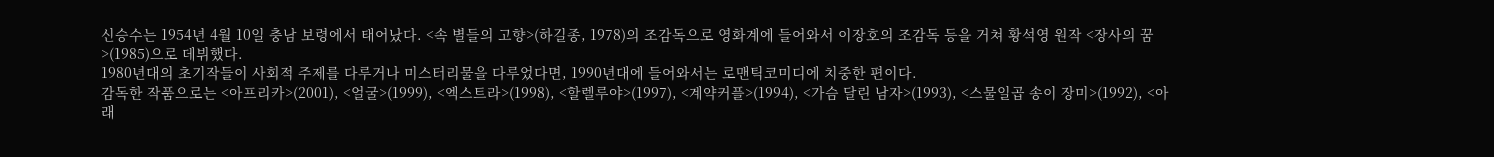신승수는 1954년 4월 10일 충남 보령에서 태어났다. <속 별들의 고향>(하길종, 1978)의 조감독으로 영화계에 들어와서 이장호의 조감독 등을 거쳐 황석영 원작 <장사의 꿈>(1985)으로 데뷔했다.
1980년대의 초기작들이 사회적 주제를 다루거나 미스터리물을 다루었다면, 1990년대에 들어와서는 로맨틱코미디에 치중한 편이다.
감독한 작품으로는 <아프리카>(2001), <얼굴>(1999), <엑스트라>(1998), <할렐루야>(1997), <계약커플>(1994), <가슴 달린 남자>(1993), <스물일곱 송이 장미>(1992), <아래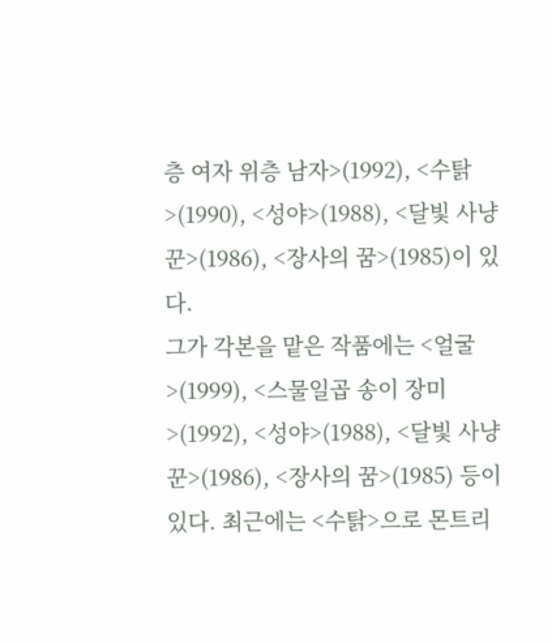층 여자 위층 남자>(1992), <수탉>(1990), <성야>(1988), <달빛 사냥꾼>(1986), <장사의 꿈>(1985)이 있다.
그가 각본을 맡은 작품에는 <얼굴>(1999), <스물일곱 송이 장미>(1992), <성야>(1988), <달빛 사냥꾼>(1986), <장사의 꿈>(1985) 등이 있다. 최근에는 <수탉>으로 몬트리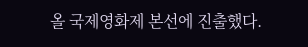올 국제영화제 본선에 진출했다.